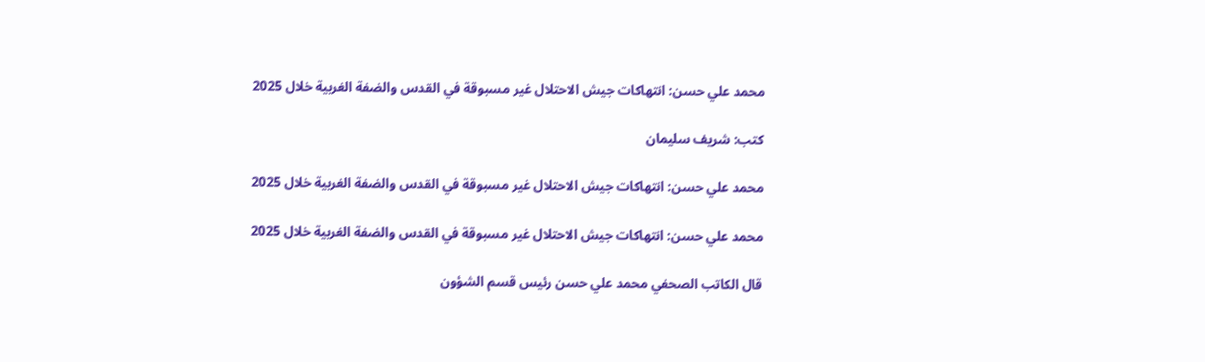محمد علي حسن: انتهاكات جيش الاحتلال غير مسبوقة في القدس والضفة الغربية خلال 2025

كتب: شريف سليمان

محمد علي حسن: انتهاكات جيش الاحتلال غير مسبوقة في القدس والضفة الغربية خلال 2025

محمد علي حسن: انتهاكات جيش الاحتلال غير مسبوقة في القدس والضفة الغربية خلال 2025

قال الكاتب الصحفي محمد علي حسن رئيس قسم الشؤون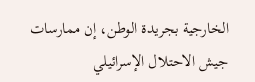الخارجية بجريدة الوطن، إن ممارسات جيش الاحتلال الإسرائيلي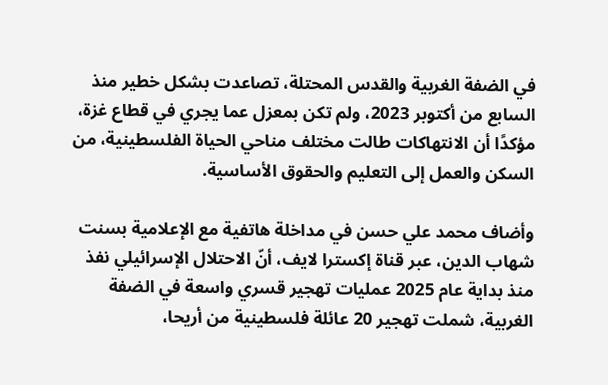في الضفة الغربية والقدس المحتلة، تصاعدت بشكل خطير منذ السابع من أكتوبر 2023، ولم تكن بمعزل عما يجري في قطاع غزة، مؤكدًا أن الانتهاكات طالت مختلف مناحي الحياة الفلسطينية، من السكن والعمل إلى التعليم والحقوق الأساسية.

وأضاف محمد علي حسن في مداخلة هاتفية مع الإعلامية بسنت شهاب الدين، عبر قناة إكسترا لايف، أنّ الاحتلال الإسرائيلي نفذ منذ بداية عام 2025 عمليات تهجير قسري واسعة في الضفة الغربية، شملت تهجير 20 عائلة فلسطينية من أريحا،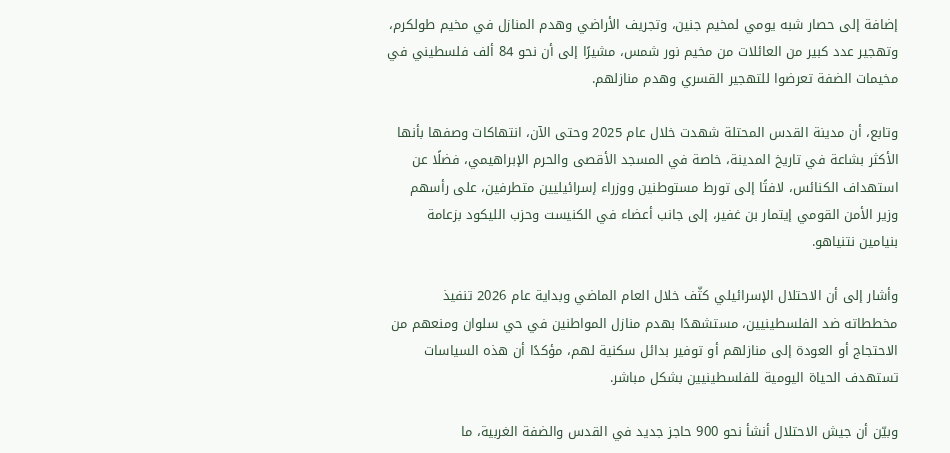إضافة إلى حصار شبه يومي لمخيم جنين، وتجريف الأراضي وهدم المنازل في مخيم طولكرم، وتهجير عدد كبير من العائلات من مخيم نور شمس، مشيرًا إلى أن نحو 84 ألف فلسطيني في مخيمات الضفة تعرضوا للتهجير القسري وهدم منازلهم.

وتابع، أن مدينة القدس المحتلة شهدت خلال عام 2025 وحتى الآن، انتهاكات وصفها بأنها الأكثر بشاعة في تاريخ المدينة، خاصة في المسجد الأقصى والحرم الإبراهيمي، فضلًا عن استهداف الكنائس، لافتًا إلى تورط مستوطنين ووزراء إسرائيليين متطرفين، على رأسهم وزير الأمن القومي إيتمار بن غفير، إلى جانب أعضاء في الكنيست وحزب الليكود بزعامة بنيامين نتنياهو.

وأشار إلى أن الاحتلال الإسرائيلي كثّف خلال العام الماضي وبداية عام 2026 تنفيذ مخططاته ضد الفلسطينيين، مستشهدًا بهدم منازل المواطنين في حي سلوان ومنعهم من الاحتجاج أو العودة إلى منازلهم أو توفير بدائل سكنية لهم، مؤكدًا أن هذه السياسات تستهدف الحياة اليومية للفلسطينيين بشكل مباشر.

وبيّن أن جيش الاحتلال أنشأ نحو 900 حاجز جديد في القدس والضفة الغربية، ما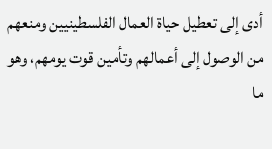أدى إلى تعطيل حياة العمال الفلسطينيين ومنعهم من الوصول إلى أعمالهم وتأمين قوت يومهم، وهو ما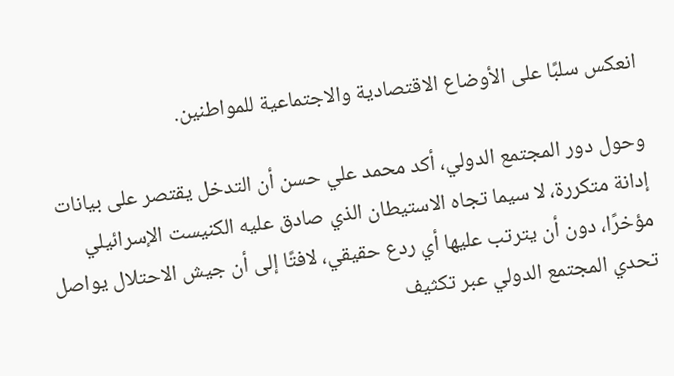انعكس سلبًا على الأوضاع الاقتصادية والاجتماعية للمواطنين.

وحول دور المجتمع الدولي، أكد محمد علي حسن أن التدخل يقتصر على بيانات إدانة متكررة، لا سيما تجاه الاستيطان الذي صادق عليه الكنيست الإسرائيلي مؤخرًا، دون أن يترتب عليها أي ردع حقيقي، لافتًا إلى أن جيش الاحتلال يواصل تحدي المجتمع الدولي عبر تكثيف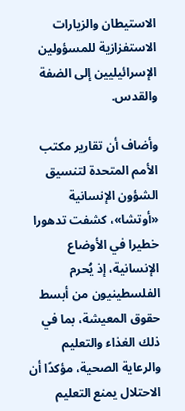الاستيطان والزيارات الاستفزازية للمسؤولين الإسرائيليين إلى الضفة والقدس.

وأضاف أن تقارير مكتب الأمم المتحدة لتنسيق الشؤون الإنسانية «أوتشا»، كشفت تدهورا خطيرا في الأوضاع الإنسانية، إذ يُحرم الفلسطينيون من أبسط حقوق المعيشة، بما في ذلك الغذاء والتعليم والرعاية الصحية، مؤكدًا أن الاحتلال يمنع التعليم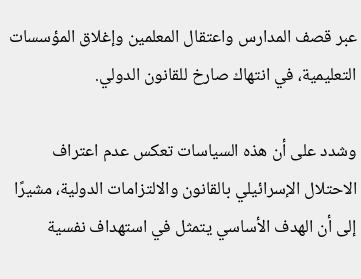عبر قصف المدارس واعتقال المعلمين وإغلاق المؤسسات التعليمية، في انتهاك صارخ للقانون الدولي.

وشدد على أن هذه السياسات تعكس عدم اعتراف الاحتلال الإسرائيلي بالقانون والالتزامات الدولية، مشيرًا إلى أن الهدف الأساسي يتمثل في استهداف نفسية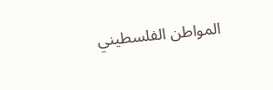المواطن الفلسطيني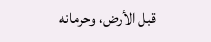قبل الأرض، وحرمانه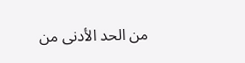من الحد الأدنى من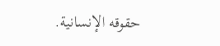حقوقه الإنسانية.